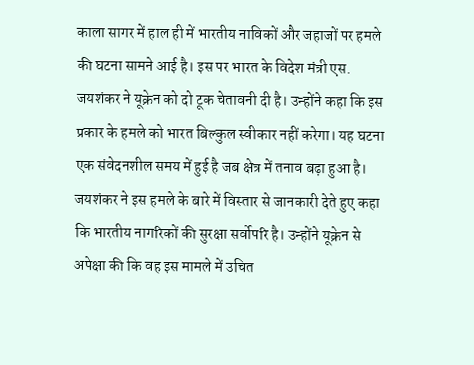काला सागर में हाल ही में भारतीय नाविकों और जहाजों पर हमले की घटना सामने आई है। इस पर भारत के विदेश मंत्री एस. जयशंकर ने यूक्रेन को दो टूक चेतावनी दी है। उन्होंने कहा कि इस प्रकार के हमले को भारत बिल्कुल स्वीकार नहीं करेगा। यह घटना एक संवेदनशील समय में हुई है जब क्षेत्र में तनाव बढ़ा हुआ है।
जयशंकर ने इस हमले के बारे में विस्तार से जानकारी देते हुए कहा कि भारतीय नागरिकों की सुरक्षा सर्वोपरि है। उन्होंने यूक्रेन से अपेक्षा की कि वह इस मामले में उचित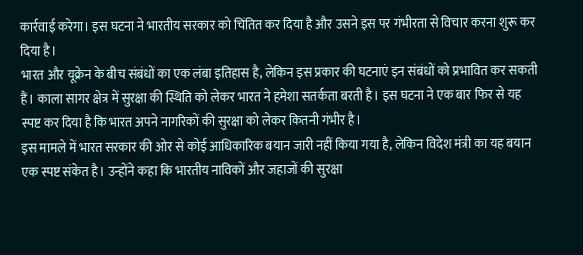कार्रवाई करेगा। इस घटना ने भारतीय सरकार को चिंतित कर दिया है और उसने इस पर गंभीरता से विचार करना शुरू कर दिया है।
भारत और यूक्रेन के बीच संबंधों का एक लंबा इतिहास है, लेकिन इस प्रकार की घटनाएं इन संबंधों को प्रभावित कर सकती हैं। काला सागर क्षेत्र में सुरक्षा की स्थिति को लेकर भारत ने हमेशा सतर्कता बरती है। इस घटना ने एक बार फिर से यह स्पष्ट कर दिया है कि भारत अपने नागरिकों की सुरक्षा को लेकर कितनी गंभीर है।
इस मामले में भारत सरकार की ओर से कोई आधिकारिक बयान जारी नहीं किया गया है, लेकिन विदेश मंत्री का यह बयान एक स्पष्ट संकेत है। उन्होंने कहा कि भारतीय नाविकों और जहाजों की सुरक्षा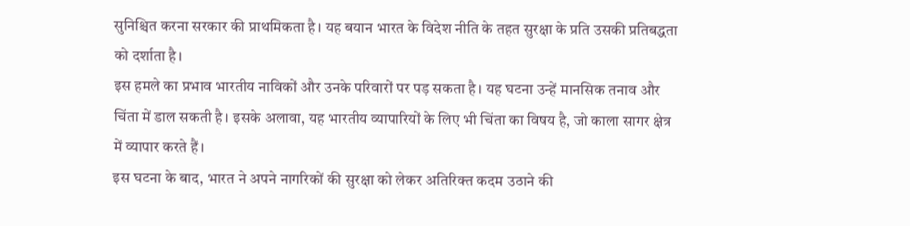सुनिश्चित करना सरकार की प्राथमिकता है। यह बयान भारत के विदेश नीति के तहत सुरक्षा के प्रति उसकी प्रतिबद्धता को दर्शाता है।
इस हमले का प्रभाव भारतीय नाविकों और उनके परिवारों पर पड़ सकता है। यह घटना उन्हें मानसिक तनाव और चिंता में डाल सकती है। इसके अलावा, यह भारतीय व्यापारियों के लिए भी चिंता का विषय है, जो काला सागर क्षेत्र में व्यापार करते हैं।
इस घटना के बाद, भारत ने अपने नागरिकों की सुरक्षा को लेकर अतिरिक्त कदम उठाने की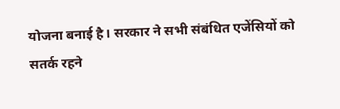योजना बनाई है। सरकार ने सभी संबंधित एजेंसियों को सतर्क रहने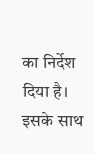का निर्देश दिया है। इसके साथ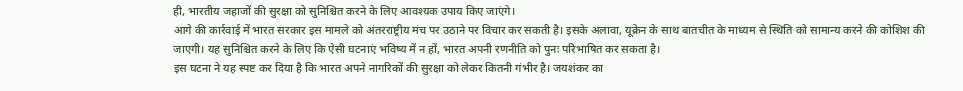ही, भारतीय जहाजों की सुरक्षा को सुनिश्चित करने के लिए आवश्यक उपाय किए जाएंगे।
आगे की कार्रवाई में भारत सरकार इस मामले को अंतरराष्ट्रीय मंच पर उठाने पर विचार कर सकती है। इसके अलावा, यूक्रेन के साथ बातचीत के माध्यम से स्थिति को सामान्य करने की कोशिश की जाएगी। यह सुनिश्चित करने के लिए कि ऐसी घटनाएं भविष्य में न हों, भारत अपनी रणनीति को पुनः परिभाषित कर सकता है।
इस घटना ने यह स्पष्ट कर दिया है कि भारत अपने नागरिकों की सुरक्षा को लेकर कितनी गंभीर है। जयशंकर का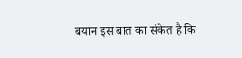बयान इस बात का संकेत है कि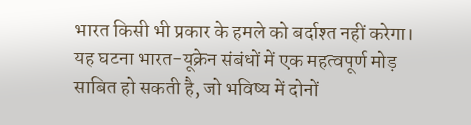भारत किसी भी प्रकार के हमले को बर्दाश्त नहीं करेगा। यह घटना भारत-यूक्रेन संबंधों में एक महत्वपूर्ण मोड़ साबित हो सकती है, जो भविष्य में दोनों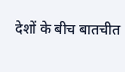देशों के बीच बातचीत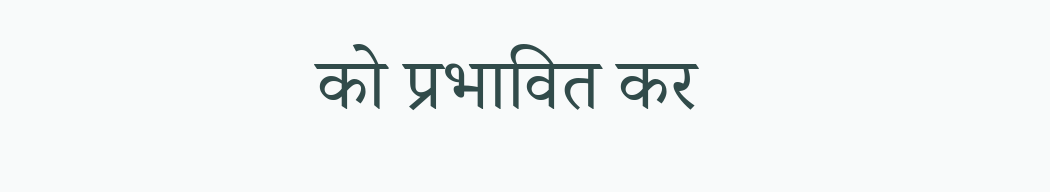को प्रभावित कर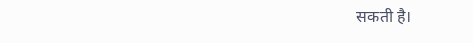सकती है।